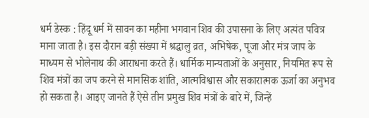धर्म डेस्क : हिंदू धर्म में सावन का महीना भगवान शिव की उपासना के लिए अत्यंत पवित्र माना जाता है। इस दौरान बड़ी संख्या में श्रद्धालु व्रत, अभिषेक, पूजा और मंत्र जाप के माध्यम से भोलेनाथ की आराधना करते हैं। धार्मिक मान्यताओं के अनुसार, नियमित रूप से शिव मंत्रों का जप करने से मानसिक शांति, आत्मविश्वास और सकारात्मक ऊर्जा का अनुभव हो सकता है। आइए जानते हैं ऐसे तीन प्रमुख शिव मंत्रों के बारे में, जिन्हें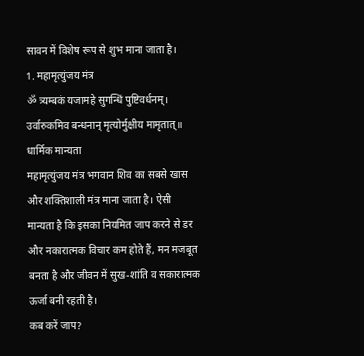सावन में विशेष रूप से शुभ माना जाता है।
1. महामृत्युंजय मंत्र
ॐ त्र्यम्बकं यजामहे सुगन्धिं पुष्टिवर्धनम्।
उर्वारुकमिव बन्धनान् मृत्योर्मुक्षीय मामृतात्॥
धार्मिक मान्यता
महामृत्युंजय मंत्र भगवान शिव का सबसे खास और शक्तिशाली मंत्र माना जाता है। ऐसी मान्यता है कि इसका नियमित जाप करने से डर और नकारात्मक विचार कम होते हैं, मन मजबूत बनता है और जीवन में सुख-शांति व सकारात्मक ऊर्जा बनी रहती है।
कब करें जाप?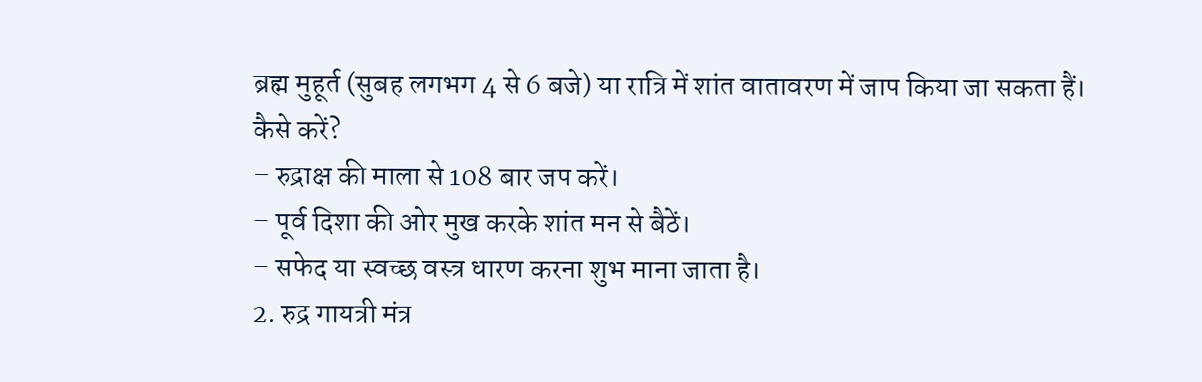ब्रह्म मुहूर्त (सुबह लगभग 4 से 6 बजे) या रात्रि में शांत वातावरण में जाप किया जा सकता हैं।
कैसे करें?
– रुद्राक्ष की माला से 108 बार जप करें।
– पूर्व दिशा की ओर मुख करके शांत मन से बैठें।
– सफेद या स्वच्छ वस्त्र धारण करना शुभ माना जाता है।
2. रुद्र गायत्री मंत्र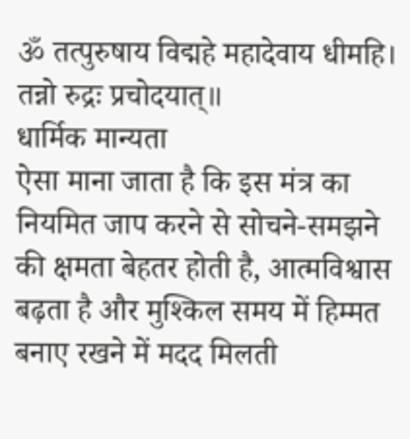ॐ तत्पुरुषाय विद्महे महादेवाय धीमहि।
तन्नो रुद्रः प्रचोदयात्॥
धार्मिक मान्यता
ऐसा माना जाता है कि इस मंत्र का नियमित जाप करने से सोचने-समझने की क्षमता बेहतर होती है, आत्मविश्वास बढ़ता है और मुश्किल समय में हिम्मत बनाए रखने में मदद मिलती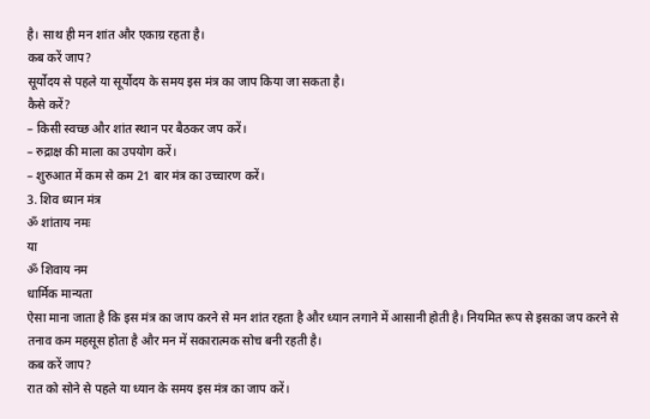है। साथ ही मन शांत और एकाग्र रहता है।
कब करें जाप?
सूर्योदय से पहले या सूर्योदय के समय इस मंत्र का जाप किया जा सकता है।
कैसे करें?
– किसी स्वच्छ और शांत स्थान पर बैठकर जप करें।
– रुद्राक्ष की माला का उपयोग करें।
– शुरुआत में कम से कम 21 बार मंत्र का उच्चारण करें।
3. शिव ध्यान मंत्र
ॐ शांताय नमः
या
ॐ शिवाय नम
धार्मिक मान्यता
ऐसा माना जाता है कि इस मंत्र का जाप करने से मन शांत रहता है और ध्यान लगाने में आसानी होती है। नियमित रूप से इसका जप करने से तनाव कम महसूस होता है और मन में सकारात्मक सोच बनी रहती है।
कब करें जाप?
रात को सोने से पहले या ध्यान के समय इस मंत्र का जाप करें।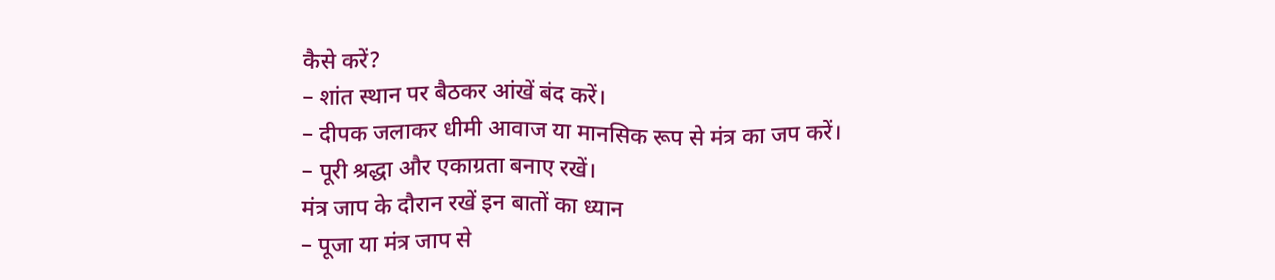कैसे करें?
– शांत स्थान पर बैठकर आंखें बंद करें।
– दीपक जलाकर धीमी आवाज या मानसिक रूप से मंत्र का जप करें।
– पूरी श्रद्धा और एकाग्रता बनाए रखें।
मंत्र जाप के दौरान रखें इन बातों का ध्यान
– पूजा या मंत्र जाप से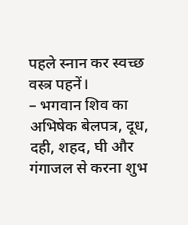पहले स्नान कर स्वच्छ वस्त्र पहनें।
– भगवान शिव का अभिषेक बेलपत्र, दूध, दही, शहद, घी और गंगाजल से करना शुभ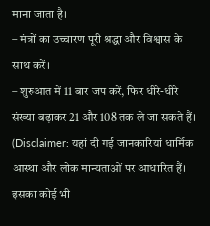माना जाता है।
– मंत्रों का उच्चारण पूरी श्रद्धा और विश्वास के साथ करें।
– शुरुआत में 11 बार जप करें, फिर धीरे-धीरे संख्या बढ़ाकर 21 और 108 तक ले जा सकते हैं।
(Disclaimer: यहां दी गई जानकारियां धार्मिक आस्था और लोक मान्यताओं पर आधारित हैं। इसका कोई भी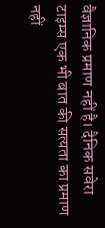वैज्ञानिक प्रमाण नहीं है। दैनिक सवेरा टाइम्स एक भी बात की सत्यता का प्रमाण नहीं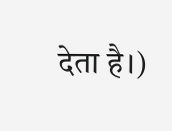देता है।)